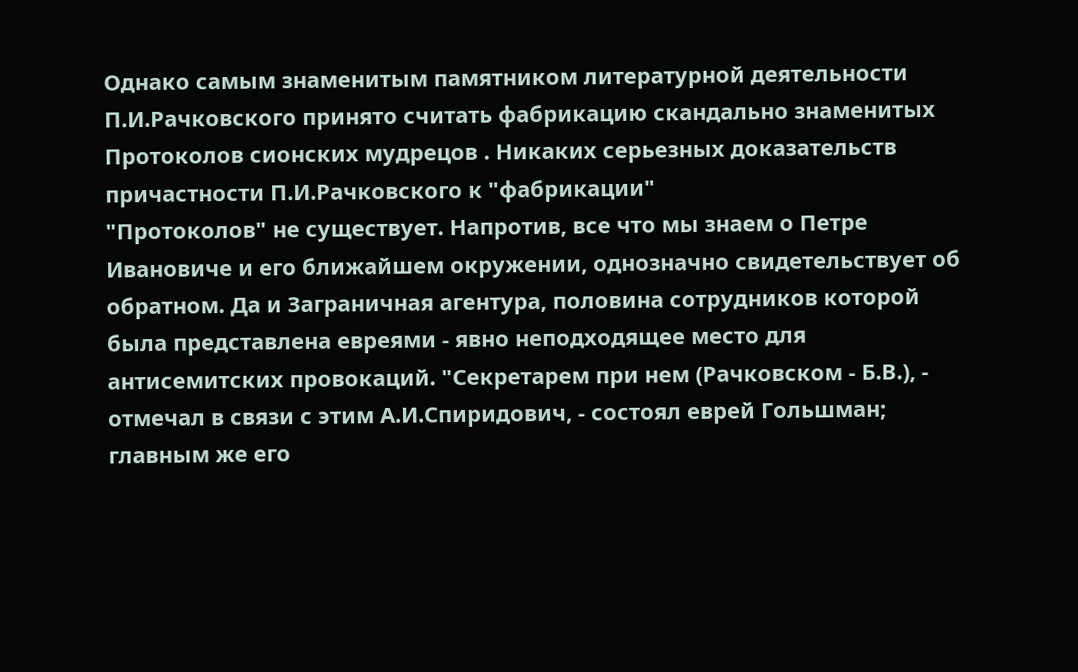Однако самым знаменитым памятником литературной деятельности П.И.Рачковского принято считать фабрикацию скандально знаменитых Протоколов сионских мудрецов . Никаких серьезных доказательств причастности П.И.Рачковского к "фабрикации"
"Протоколов" не существует. Напротив, все что мы знаем о Петре Ивановиче и его ближайшем окружении, однозначно свидетельствует об обратном. Да и Заграничная агентура, половина сотрудников которой была представлена евреями - явно неподходящее место для антисемитских провокаций. "Секретарем при нем (Рачковском - Б.В.), - отмечал в связи с этим А.И.Спиридович, - состоял еврей Гольшман; главным же его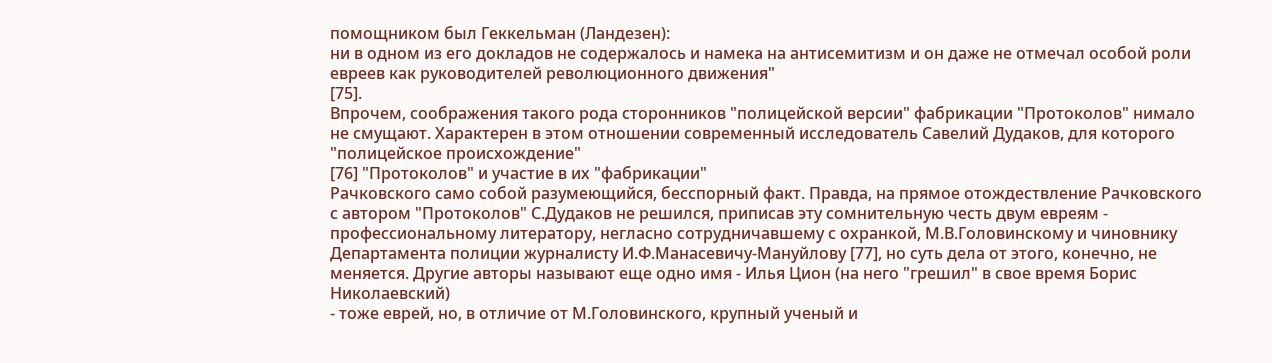помощником был Геккельман (Ландезен):
ни в одном из его докладов не содержалось и намека на антисемитизм и он даже не отмечал особой роли евреев как руководителей революционного движения"
[75].
Впрочем, соображения такого рода сторонников "полицейской версии" фабрикации "Протоколов" нимало не смущают. Характерен в этом отношении современный исследователь Савелий Дудаков, для которого "полицейское происхождение"
[76] "Протоколов" и участие в их "фабрикации"
Рачковского само собой разумеющийся, бесспорный факт. Правда, на прямое отождествление Рачковского с автором "Протоколов" С.Дудаков не решился, приписав эту сомнительную честь двум евреям - профессиональному литератору, негласно сотрудничавшему с охранкой, М.В.Головинскому и чиновнику Департамента полиции журналисту И.Ф.Манасевичу-Мануйлову [77], но суть дела от этого, конечно, не меняется. Другие авторы называют еще одно имя - Илья Цион (на него "грешил" в свое время Борис Николаевский)
- тоже еврей, но, в отличие от М.Головинского, крупный ученый и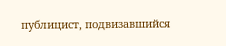публицист, подвизавшийся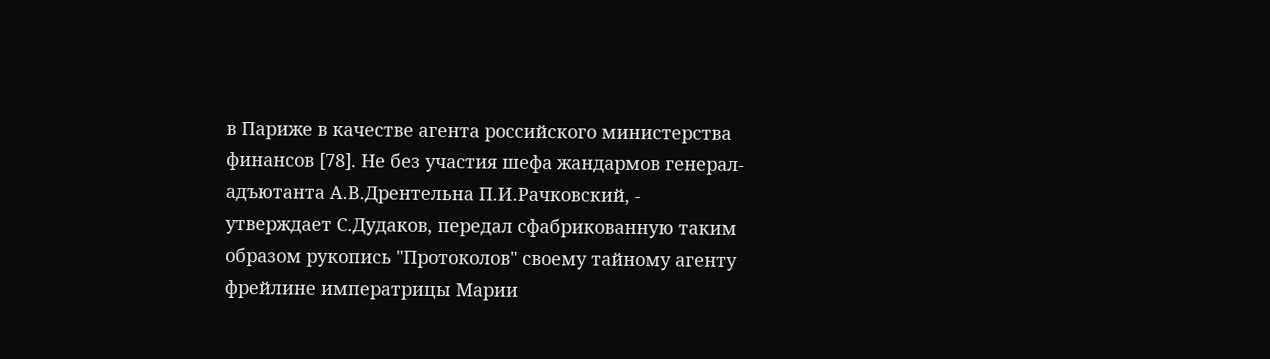в Париже в качестве агента российского министерства финансов [78]. Не без участия шефа жандармов генерал-адъютанта А.В.Дрентельна П.И.Рачковский, - утверждает С.Дудаков, передал сфабрикованную таким образом рукопись "Протоколов" своему тайному агенту фрейлине императрицы Марии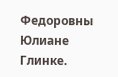Федоровны Юлиане Глинке.